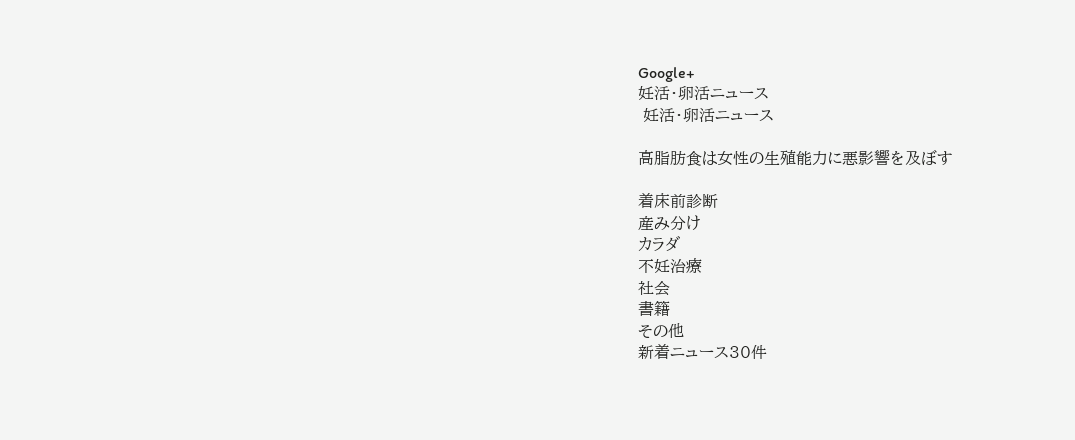Google+
妊活・卵活ニュース
 妊活・卵活ニュース

高脂肪食は女性の生殖能力に悪影響を及ぼす

着床前診断
産み分け
カラダ
不妊治療
社会
書籍
その他
新着ニュース30件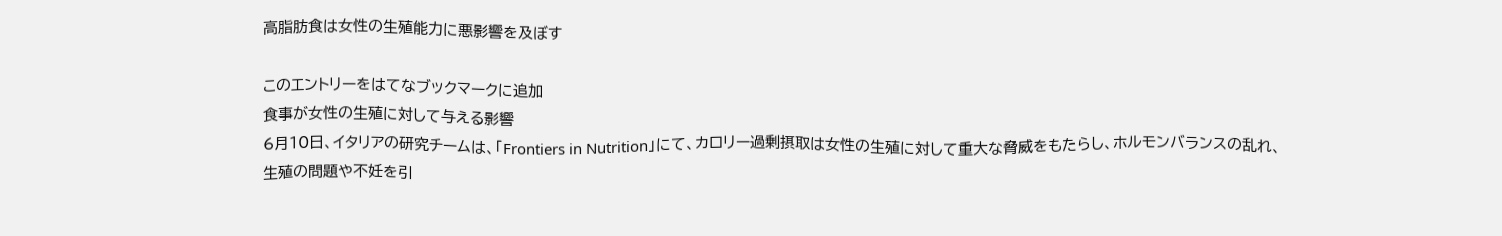高脂肪食は女性の生殖能力に悪影響を及ぼす

このエントリーをはてなブックマークに追加
食事が女性の生殖に対して与える影響
6月10日、イタリアの研究チームは、「Frontiers in Nutrition」にて、カロリー過剰摂取は女性の生殖に対して重大な脅威をもたらし、ホルモンバランスの乱れ、生殖の問題や不妊を引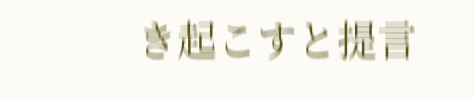き起こすと提言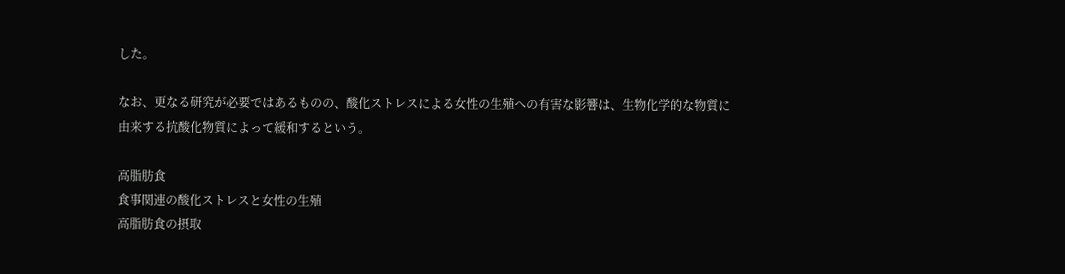した。

なお、更なる研究が必要ではあるものの、酸化ストレスによる女性の生殖への有害な影響は、生物化学的な物質に由来する抗酸化物質によって緩和するという。

高脂肪食
食事関連の酸化ストレスと女性の生殖
高脂肪食の摂取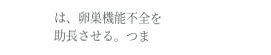は、卵巣機能不全を助長させる。つま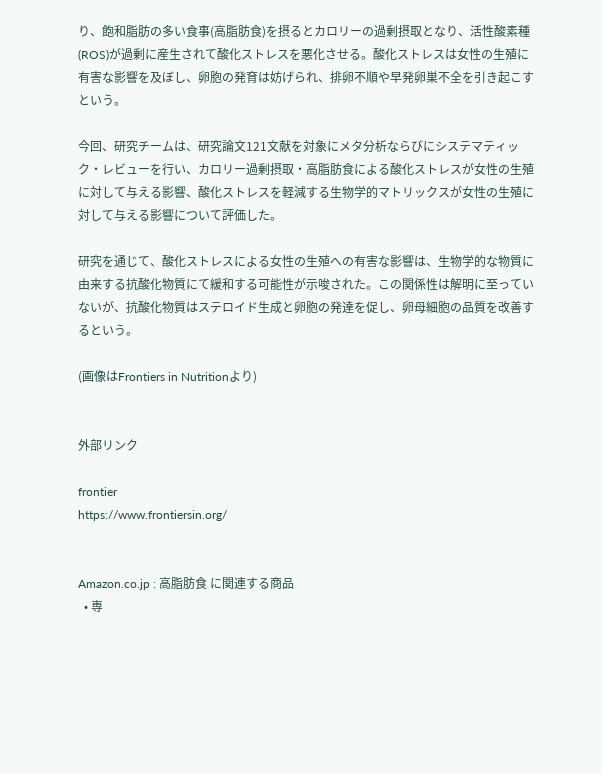り、飽和脂肪の多い食事(高脂肪食)を摂るとカロリーの過剰摂取となり、活性酸素種(ROS)が過剰に産生されて酸化ストレスを悪化させる。酸化ストレスは女性の生殖に有害な影響を及ぼし、卵胞の発育は妨げられ、排卵不順や早発卵巣不全を引き起こすという。

今回、研究チームは、研究論文121文献を対象にメタ分析ならびにシステマティック・レビューを行い、カロリー過剰摂取・高脂肪食による酸化ストレスが女性の生殖に対して与える影響、酸化ストレスを軽減する生物学的マトリックスが女性の生殖に対して与える影響について評価した。

研究を通じて、酸化ストレスによる女性の生殖への有害な影響は、生物学的な物質に由来する抗酸化物質にて緩和する可能性が示唆された。この関係性は解明に至っていないが、抗酸化物質はステロイド生成と卵胞の発達を促し、卵母細胞の品質を改善するという。

(画像はFrontiers in Nutritionより)


外部リンク

frontier
https://www.frontiersin.org/


Amazon.co.jp : 高脂肪食 に関連する商品
  • 専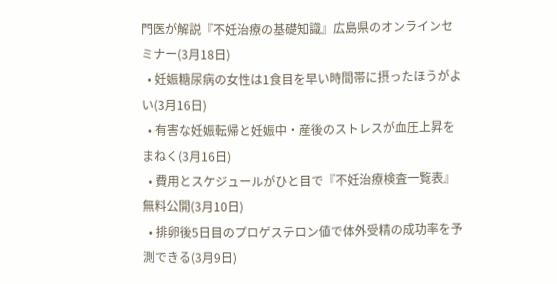門医が解説『不妊治療の基礎知識』広島県のオンラインセミナー(3月18日)
  • 妊娠糖尿病の女性は1食目を早い時間帯に摂ったほうがよい(3月16日)
  • 有害な妊娠転帰と妊娠中・産後のストレスが血圧上昇をまねく(3月16日)
  • 費用とスケジュールがひと目で『不妊治療検査一覧表』無料公開(3月10日)
  • 排卵後5日目のプロゲステロン値で体外受精の成功率を予測できる(3月9日)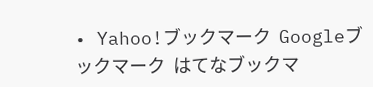• Yahoo!ブックマーク  Googleブックマーク  はてなブックマ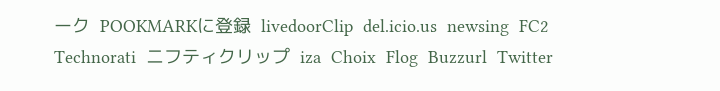ーク  POOKMARKに登録  livedoorClip  del.icio.us  newsing  FC2  Technorati  ニフティクリップ  iza  Choix  Flog  Buzzurl  Twitter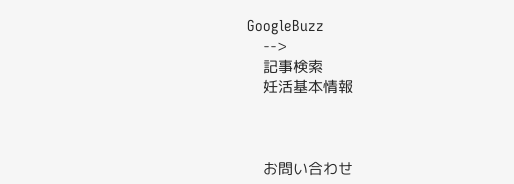GoogleBuzz
    -->
    記事検索
    妊活基本情報



    お問い合わせ